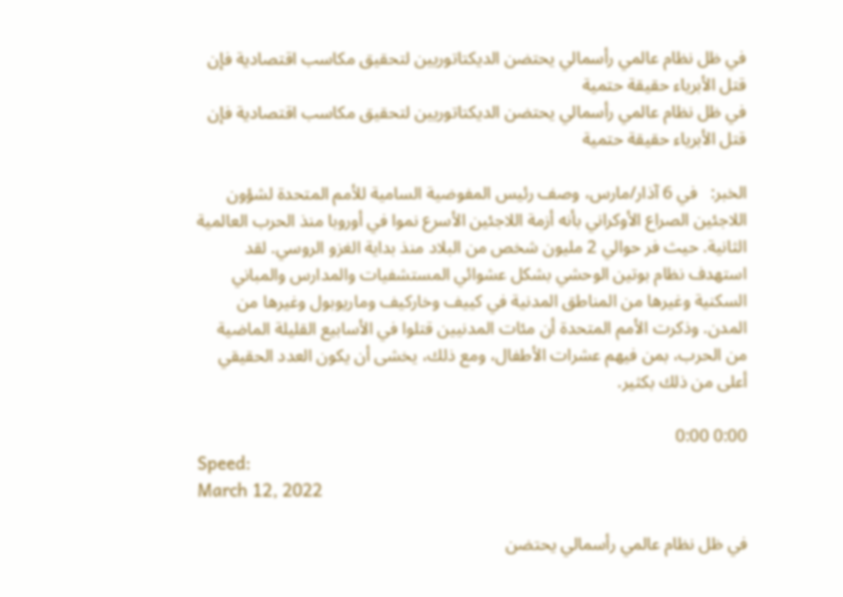في ظل نظام عالمي رأسمالي يحتضن الديكتاتوريين لتحقيق مكاسب اقتصادية فإن قتل الأبرياء حقيقة حتمية
في ظل نظام عالمي رأسمالي يحتضن الديكتاتوريين لتحقيق مكاسب اقتصادية فإن قتل الأبرياء حقيقة حتمية

الخبر:   في 6 آذار/مارس، وصف رئيس المفوضية السامية للأمم المتحدة لشؤون اللاجئين الصراع الأوكراني بأنه أزمة اللاجئين الأسرع نموا في أوروبا منذ الحرب العالمية الثانية. حيث فر حوالي 2 مليون شخص من البلاد منذ بداية الغزو الروسي. لقد استهدف نظام بوتين الوحشي بشكل عشوائي المستشفيات والمدارس والمباني السكنية وغيرها من المناطق المدنية في كييف وخاركيف وماريوبول وغيرها من المدن. وذكرت الأمم المتحدة أن مئات المدنيين قتلوا في الأسابيع القليلة الماضية من الحرب، بمن فيهم عشرات الأطفال، ومع ذلك، يخشى أن يكون العدد الحقيقي أعلى من ذلك بكثير.

0:00 0:00
Speed:
March 12, 2022

في ظل نظام عالمي رأسمالي يحتضن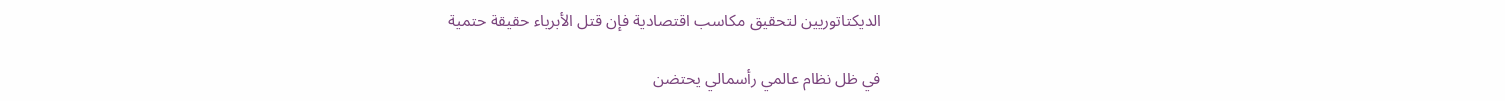الديكتاتوريين لتحقيق مكاسب اقتصادية فإن قتل الأبرياء حقيقة حتمية

في ظل نظام عالمي رأسمالي يحتضن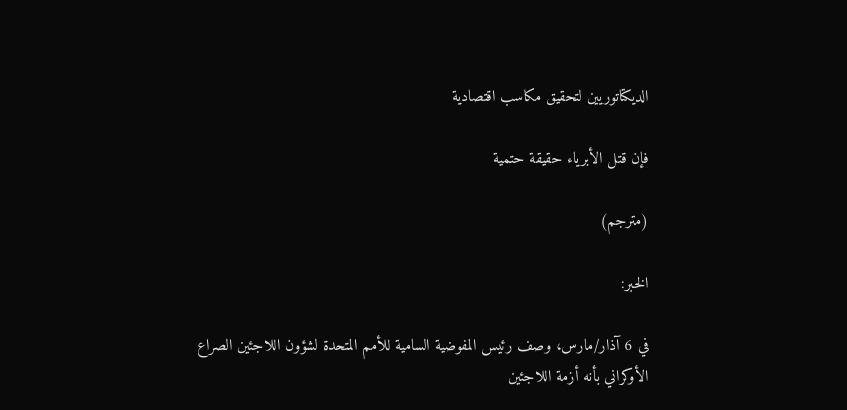الديكتاتوريين لتحقيق مكاسب اقتصادية

فإن قتل الأبرياء حقيقة حتمية

(مترجم)

الخبر:

في 6 آذار/مارس، وصف رئيس المفوضية السامية للأمم المتحدة لشؤون اللاجئين الصراع الأوكراني بأنه أزمة اللاجئين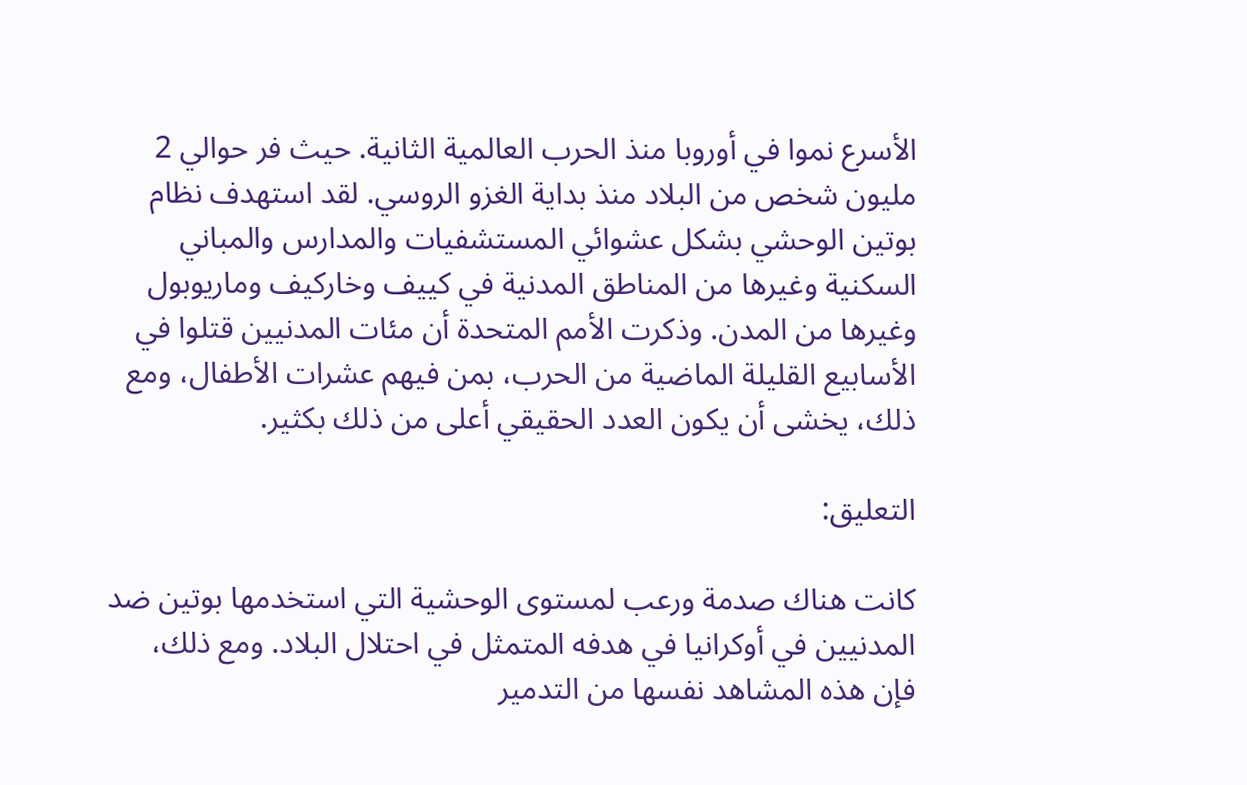الأسرع نموا في أوروبا منذ الحرب العالمية الثانية. حيث فر حوالي 2 مليون شخص من البلاد منذ بداية الغزو الروسي. لقد استهدف نظام بوتين الوحشي بشكل عشوائي المستشفيات والمدارس والمباني السكنية وغيرها من المناطق المدنية في كييف وخاركيف وماريوبول وغيرها من المدن. وذكرت الأمم المتحدة أن مئات المدنيين قتلوا في الأسابيع القليلة الماضية من الحرب، بمن فيهم عشرات الأطفال، ومع ذلك، يخشى أن يكون العدد الحقيقي أعلى من ذلك بكثير.

التعليق:

كانت هناك صدمة ورعب لمستوى الوحشية التي استخدمها بوتين ضد المدنيين في أوكرانيا في هدفه المتمثل في احتلال البلاد. ومع ذلك، فإن هذه المشاهد نفسها من التدمير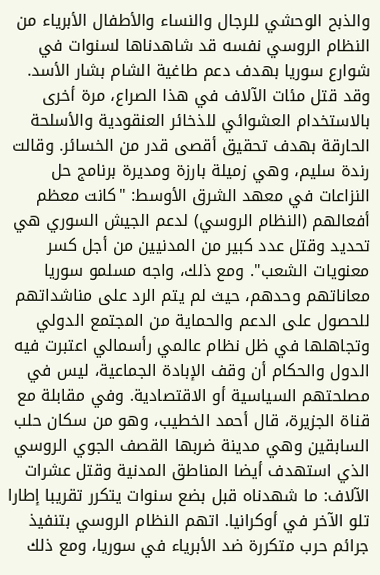والذبح الوحشي للرجال والنساء والأطفال الأبرياء من النظام الروسي نفسه قد شاهدناها لسنوات في شوارع سوريا بهدف دعم طاغية الشام بشار الأسد. وقد قتل مئات الآلاف في هذا الصراع، مرة أخرى بالاستخدام العشوائي للذخائر العنقودية والأسلحة الحارقة بهدف تحقيق أقصى قدر من الخسائر. وقالت رندة سليم، وهي زميلة بارزة ومديرة برنامج حل النزاعات في معهد الشرق الأوسط: "كانت معظم أفعالهم (النظام الروسي) لدعم الجيش السوري هي تحديد وقتل عدد كبير من المدنيين من أجل كسر معنويات الشعب". ومع ذلك، واجه مسلمو سوريا معاناتهم وحدهم، حيث لم يتم الرد على مناشداتهم للحصول على الدعم والحماية من المجتمع الدولي وتجاهلها في ظل نظام عالمي رأسمالي اعتبرت فيه الدول والحكام أن وقف الإبادة الجماعية، ليس في مصلحتهم السياسية أو الاقتصادية. وفي مقابلة مع قناة الجزيرة، قال أحمد الخطيب، وهو من سكان حلب السابقين وهي مدينة ضربها القصف الجوي الروسي الذي استهدف أيضا المناطق المدنية وقتل عشرات الآلاف: ما شهدناه قبل بضع سنوات يتكرر تقريبا إطارا تلو الآخر في أوكرانيا. اتهم النظام الروسي بتنفيذ جرائم حرب متكررة ضد الأبرياء في سوريا، ومع ذلك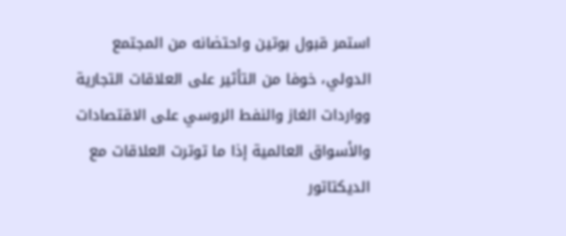استمر قبول بوتين واحتضانه من المجتمع الدولي، خوفا من التأثير على العلاقات التجارية وواردات الغاز والنفط الروسي على الاقتصادات والأسواق العالمية إذا ما توترت العلاقات مع الديكتاتور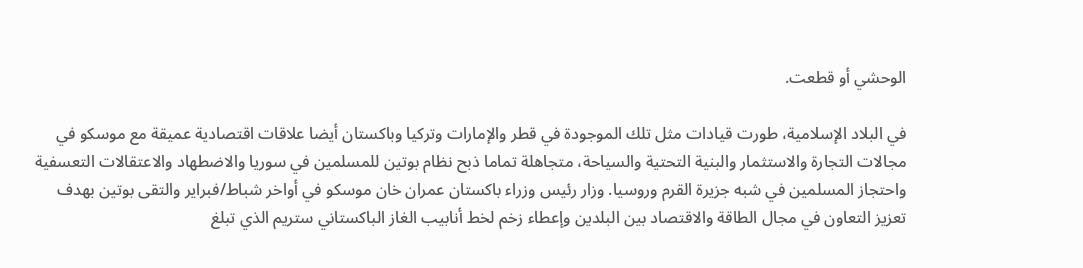الوحشي أو قطعت.

في البلاد الإسلامية، طورت قيادات مثل تلك الموجودة في قطر والإمارات وتركيا وباكستان أيضا علاقات اقتصادية عميقة مع موسكو في مجالات التجارة والاستثمار والبنية التحتية والسياحة، متجاهلة تماما ذبح نظام بوتين للمسلمين في سوريا والاضطهاد والاعتقالات التعسفية واحتجاز المسلمين في شبه جزيرة القرم وروسيا. وزار رئيس وزراء باكستان عمران خان موسكو في أواخر شباط/فبراير والتقى بوتين بهدف تعزيز التعاون في مجال الطاقة والاقتصاد بين البلدين وإعطاء زخم لخط أنابيب الغاز الباكستاني ستريم الذي تبلغ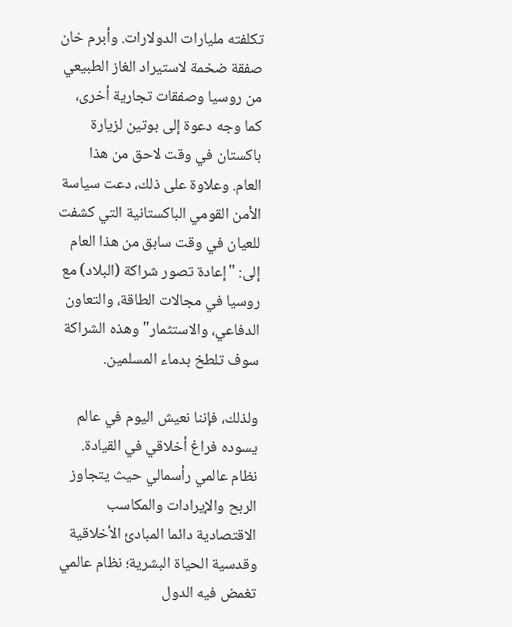تكلفته مليارات الدولارات. وأبرم خان صفقة ضخمة لاستيراد الغاز الطبيعي من روسيا وصفقات تجارية أخرى، كما وجه دعوة إلى بوتين لزيارة باكستان في وقت لاحق من هذا العام. وعلاوة على ذلك، دعت سياسة الأمن القومي الباكستانية التي كشفت للعيان في وقت سابق من هذا العام إلى: "إعادة تصور شراكة (البلاد) مع روسيا في مجالات الطاقة، والتعاون الدفاعي، والاستثمار" وهذه الشراكة سوف تلطخ بدماء المسلمين.

ولذلك، فإننا نعيش اليوم في عالم يسوده فراغ أخلاقي في القيادة. نظام عالمي رأسمالي حيث يتجاوز الربح والإيرادات والمكاسب الاقتصادية دائما المبادئ الأخلاقية وقدسية الحياة البشرية؛ نظام عالمي تغمض فيه الدول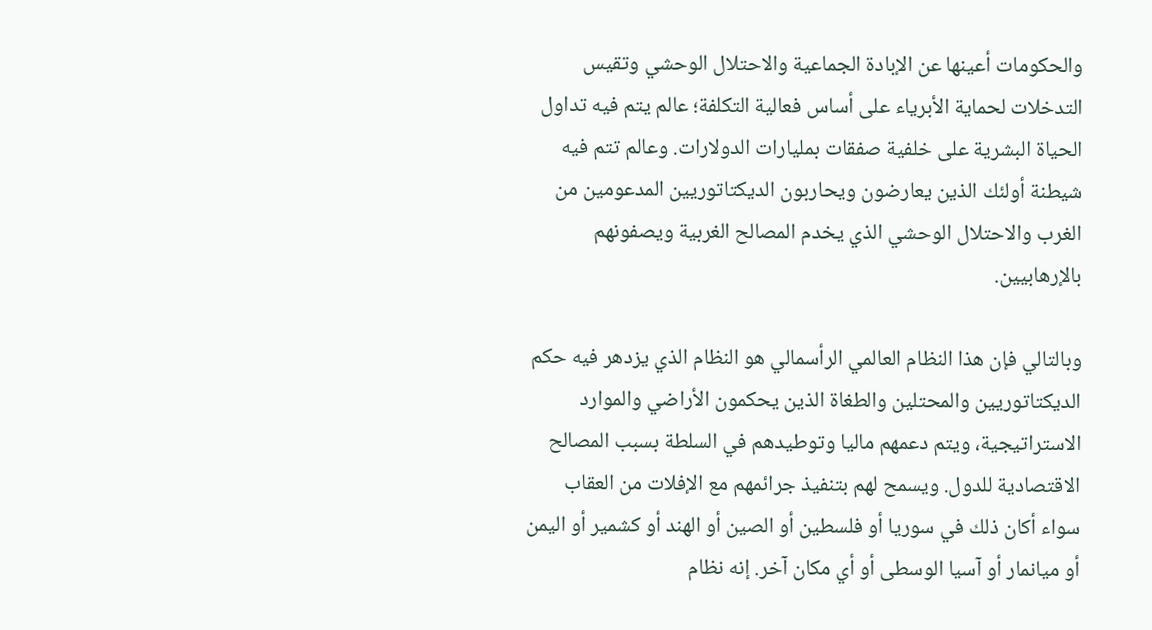والحكومات أعينها عن الإبادة الجماعية والاحتلال الوحشي وتقيس التدخلات لحماية الأبرياء على أساس فعالية التكلفة؛ عالم يتم فيه تداول الحياة البشرية على خلفية صفقات بمليارات الدولارات. وعالم تتم فيه شيطنة أولئك الذين يعارضون ويحاربون الديكتاتوريين المدعومين من الغرب والاحتلال الوحشي الذي يخدم المصالح الغربية ويصفونهم بالإرهابيين.

وبالتالي فإن هذا النظام العالمي الرأسمالي هو النظام الذي يزدهر فيه حكم الديكتاتوريين والمحتلين والطغاة الذين يحكمون الأراضي والموارد الاستراتيجية، ويتم دعمهم ماليا وتوطيدهم في السلطة بسبب المصالح الاقتصادية للدول. ويسمح لهم بتنفيذ جرائمهم مع الإفلات من العقاب سواء أكان ذلك في سوريا أو فلسطين أو الصين أو الهند أو كشمير أو اليمن أو ميانمار أو آسيا الوسطى أو أي مكان آخر. إنه نظام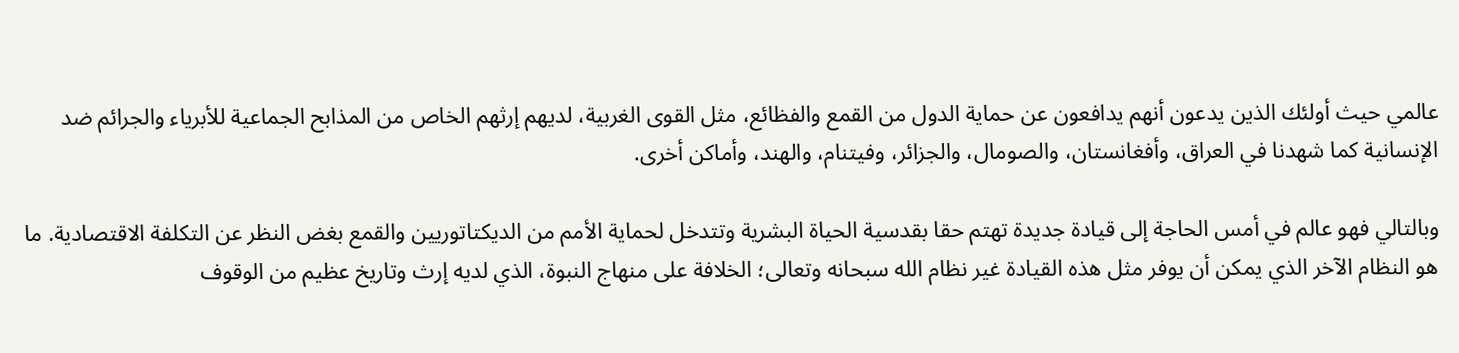عالمي حيث أولئك الذين يدعون أنهم يدافعون عن حماية الدول من القمع والفظائع، مثل القوى الغربية، لديهم إرثهم الخاص من المذابح الجماعية للأبرياء والجرائم ضد الإنسانية كما شهدنا في العراق، وأفغانستان، والصومال، والجزائر، وفيتنام، والهند، وأماكن أخرى.

وبالتالي فهو عالم في أمس الحاجة إلى قيادة جديدة تهتم حقا بقدسية الحياة البشرية وتتدخل لحماية الأمم من الديكتاتوريين والقمع بغض النظر عن التكلفة الاقتصادية. ما هو النظام الآخر الذي يمكن أن يوفر مثل هذه القيادة غير نظام الله سبحانه وتعالى؛ الخلافة على منهاج النبوة، الذي لديه إرث وتاريخ عظيم من الوقوف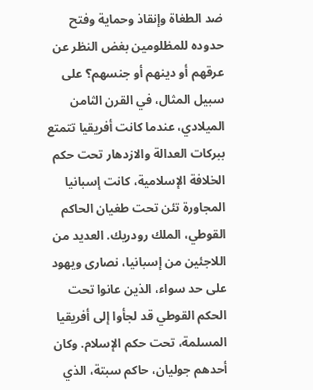ضد الطغاة وإنقاذ وحماية وفتح حدوده للمظلومين بغض النظر عن عرقهم أو دينهم أو جنسهم؟ على سبيل المثال، في القرن الثامن الميلادي، عندما كانت أفريقيا تتمتع ببركات العدالة والازدهار تحت حكم الخلافة الإسلامية، كانت إسبانيا المجاورة تئن تحت طغيان الحاكم القوطي، الملك رودريك. العديد من اللاجئين من إسبانيا، نصارى ويهود على حد سواء، الذين عانوا تحت الحكم القوطي قد لجأوا إلى أفريقيا المسلمة، تحت حكم الإسلام. وكان أحدهم جوليان، حاكم سبتة، الذي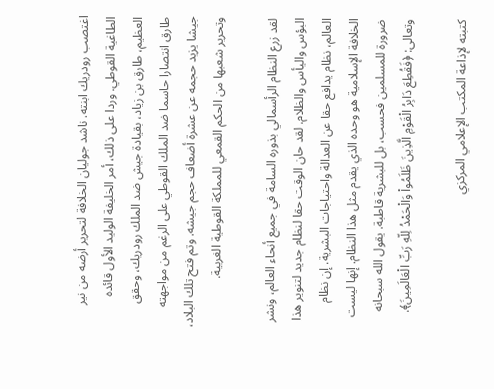اغتصب رودريك ابنته. ناشد جوليان الخلافة لتحرير أرضه من نير الطاغية القوطي. وردا على ذلك، أمر الخليفة الوليد الأول قائده العظيم، طارق بن زياد، بقيادة جيش ضد الملك رودريك، وحقق طارق انتصارا حاسما ضد الملك القوطي على الرغم من مواجهته جيشا يزيد حجمه عن عشرة أضعاف حجم جيشه. وتم فتح تلك البلاد، وتحرير شعبها من الحكم القمعي للمملكة القوطية الغربية.

لقد زرع النظام الرأسمالي بذوره السامة في جميع أنحاء العالم، ونشر البؤس واليأس والظلام. لقد حان الوقت حقا لنظام جديد لتنوير هذا العالم، نظام يدافع حقا عن العدالة واحتياجات البشرية. إن نظام الخلافة الإسلامية هو وحده الذي يقدم مثل هذا النظام. إنها ليست ضرورة للمسلمين فحسب، بل للبشرية قاطبة. يقول الله سبحانه وتعالى: ﴿فَقُطِعَ دَابِرُ الْقَوْمِ الَّذِينَ ظَلَمُواْ وَالْحَمْدُ لِلّهِ رَبِّ الْعَالَمِينَ﴾.

كتبته لإذاعة المكتب الإعلامي المركزي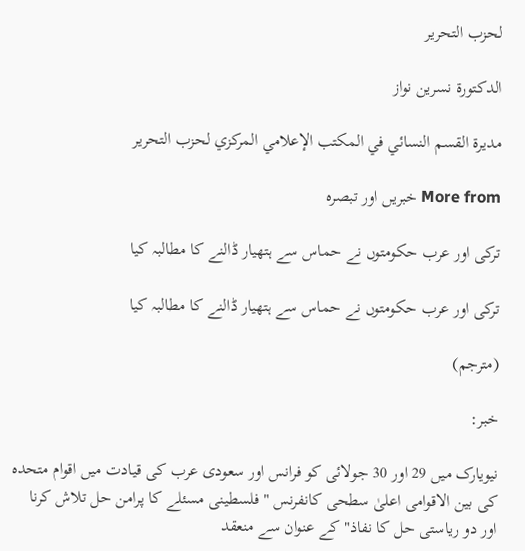لحزب التحرير

الدكتورة نسرين نواز

مديرة القسم النسائي في المكتب الإعلامي المركزي لحزب التحرير

More from خبریں اور تبصرہ

ترکی اور عرب حکومتوں نے حماس سے ہتھیار ڈالنے کا مطالبہ کیا

ترکی اور عرب حکومتوں نے حماس سے ہتھیار ڈالنے کا مطالبہ کیا

(مترجم)

خبر:

نیویارک میں 29 اور 30 جولائی کو فرانس اور سعودی عرب کی قیادت میں اقوام متحدہ کی بین الاقوامی اعلیٰ سطحی کانفرنس "فلسطینی مسئلے کا پرامن حل تلاش کرنا اور دو ریاستی حل کا نفاذ" کے عنوان سے منعقد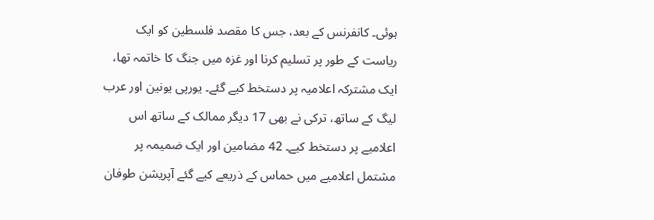ہوئی۔ کانفرنس کے بعد، جس کا مقصد فلسطین کو ایک ریاست کے طور پر تسلیم کرنا اور غزہ میں جنگ کا خاتمہ تھا، ایک مشترکہ اعلامیہ پر دستخط کیے گئے۔ یورپی یونین اور عرب لیگ کے ساتھ، ترکی نے بھی 17 دیگر ممالک کے ساتھ اس اعلامیے پر دستخط کیے۔ 42 مضامین اور ایک ضمیمہ پر مشتمل اعلامیے میں حماس کے ذریعے کیے گئے آپریشن طوفان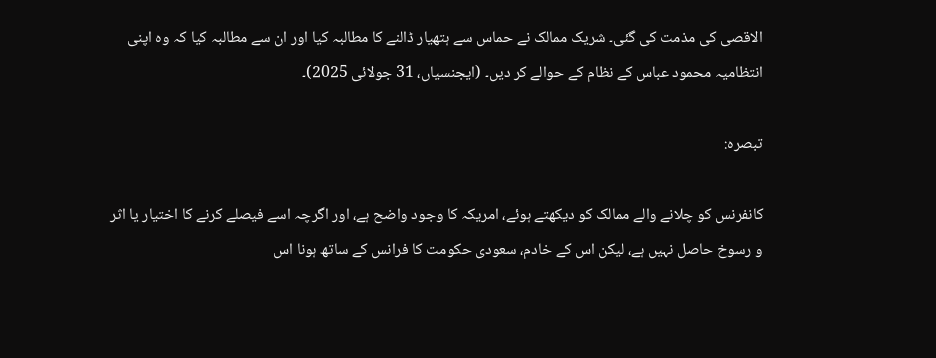الاقصی کی مذمت کی گئی۔ شریک ممالک نے حماس سے ہتھیار ڈالنے کا مطالبہ کیا اور ان سے مطالبہ کیا کہ وہ اپنی انتظامیہ محمود عباس کے نظام کے حوالے کر دیں۔ (ایجنسیاں، 31 جولائی 2025)۔

تبصرہ:

کانفرنس کو چلانے والے ممالک کو دیکھتے ہوئے، امریکہ کا وجود واضح ہے، اور اگرچہ اسے فیصلے کرنے کا اختیار یا اثر و رسوخ حاصل نہیں ہے، لیکن اس کے خادم، سعودی حکومت کا فرانس کے ساتھ ہونا اس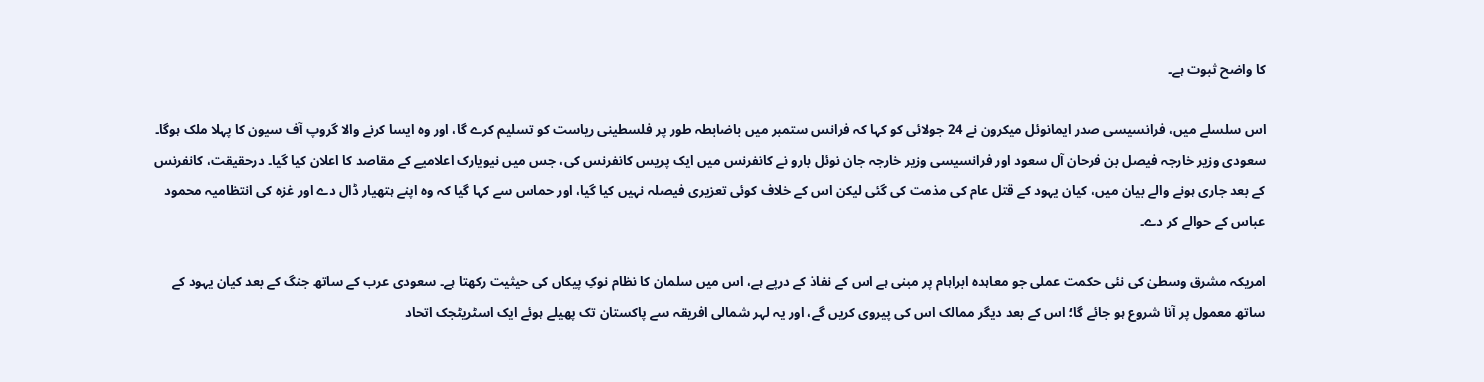کا واضح ثبوت ہے۔

اس سلسلے میں، فرانسیسی صدر ایمانوئل میکرون نے 24 جولائی کو کہا کہ فرانس ستمبر میں باضابطہ طور پر فلسطینی ریاست کو تسلیم کرے گا، اور وہ ایسا کرنے والا گروپ آف سیون کا پہلا ملک ہوگا۔ سعودی وزیر خارجہ فیصل بن فرحان آل سعود اور فرانسیسی وزیر خارجہ جان نوئل بارو نے کانفرنس میں ایک پریس کانفرنس کی، جس میں نیویارک اعلامیے کے مقاصد کا اعلان کیا گیا۔ درحقیقت، کانفرنس کے بعد جاری ہونے والے بیان میں، کیان یہود کے قتل عام کی مذمت کی گئی لیکن اس کے خلاف کوئی تعزیری فیصلہ نہیں کیا گیا، اور حماس سے کہا گیا کہ وہ اپنے ہتھیار ڈال دے اور غزہ کی انتظامیہ محمود عباس کے حوالے کر دے۔

امریکہ مشرق وسطیٰ کی نئی حکمت عملی جو معاہدہ ابراہام پر مبنی ہے اس کے نفاذ کے درپے ہے، اس میں سلمان کا نظام نوکِ پیکاں کی حیثیت رکھتا ہے۔ سعودی عرب کے ساتھ جنگ کے بعد کیان یہود کے ساتھ معمول پر آنا شروع ہو جائے گا؛ اس کے بعد دیگر ممالک اس کی پیروی کریں گے، اور یہ لہر شمالی افریقہ سے پاکستان تک پھیلے ہوئے ایک اسٹریٹجک اتحاد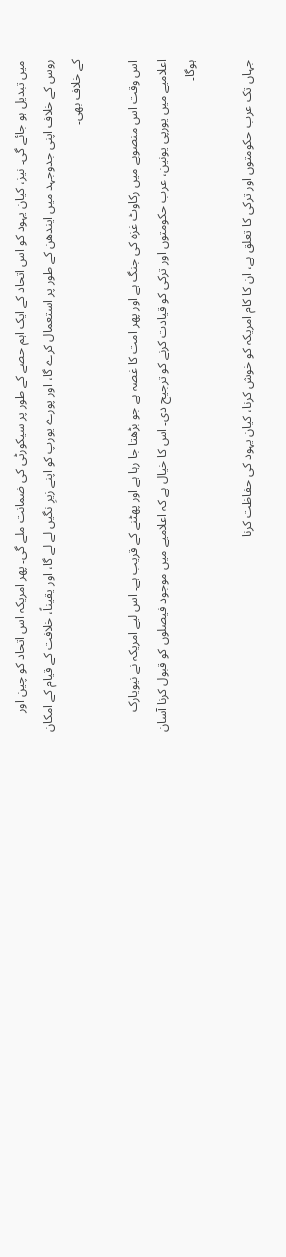میں تبدیل ہو جائے گی۔ نیز، کیان یہود کو اس اتحاد کے ایک اہم حصے کے طور پر سیکورٹی کی ضمانت ملے گی۔ پھر امریکہ اس اتحاد کو چین اور روس کے خلاف اپنی جدوجہد میں ایندھن کے طور پر استعمال کرے گا، اور پورے یورپ کو اپنے زیرِ نگیں لے لے گا، اور یقیناً، خلافت کے قیام کے امکان کے خلاف بھی۔

اس وقت اس منصوبے میں رکاوٹ غزہ کی جنگ ہے اور پھر امت کا غصہ ہے جو بڑھتا جا رہا ہے اور پھٹنے کے قریب ہے۔ اس لیے امریکہ نے نیویارک اعلامیے میں یورپی یونین، عرب حکومتوں اور ترکی کو قیادت کرنے کو ترجیح دی۔ اس کا خیال ہے کہ اعلامیے میں موجود فیصلوں کو قبول کرنا آسان ہوگا۔

جہاں تک عرب حکومتوں اور ترکی کا تعلق ہے، ان کا کام امریکہ کو خوش کرنا، کیان یہود کی حفاظت کرنا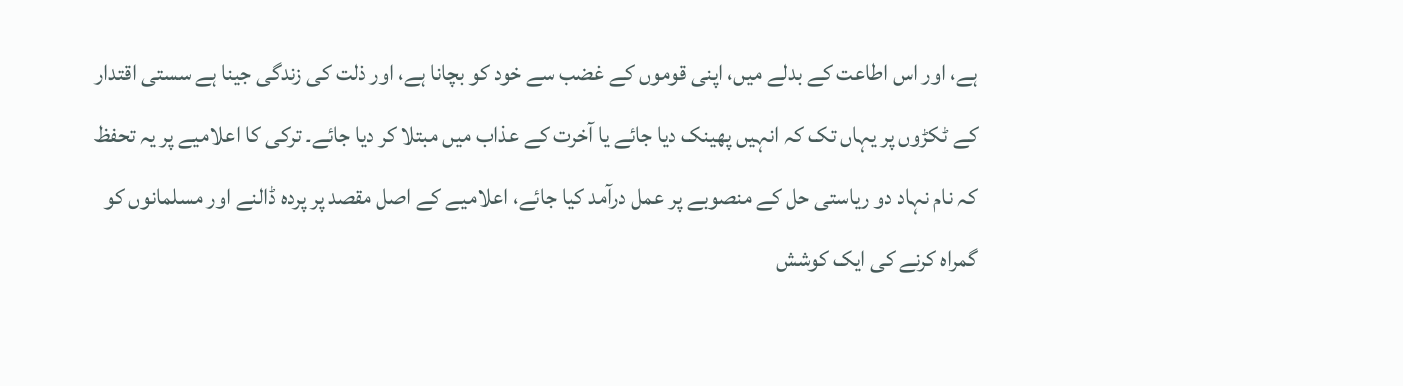ہے، اور اس اطاعت کے بدلے میں، اپنی قوموں کے غضب سے خود کو بچانا ہے، اور ذلت کی زندگی جینا ہے سستی اقتدار کے ٹکڑوں پر یہاں تک کہ انہیں پھینک دیا جائے یا آخرت کے عذاب میں مبتلا کر دیا جائے۔ ترکی کا اعلامیے پر یہ تحفظ کہ نام نہاد دو ریاستی حل کے منصوبے پر عمل درآمد کیا جائے، اعلامیے کے اصل مقصد پر پردہ ڈالنے اور مسلمانوں کو گمراہ کرنے کی ایک کوشش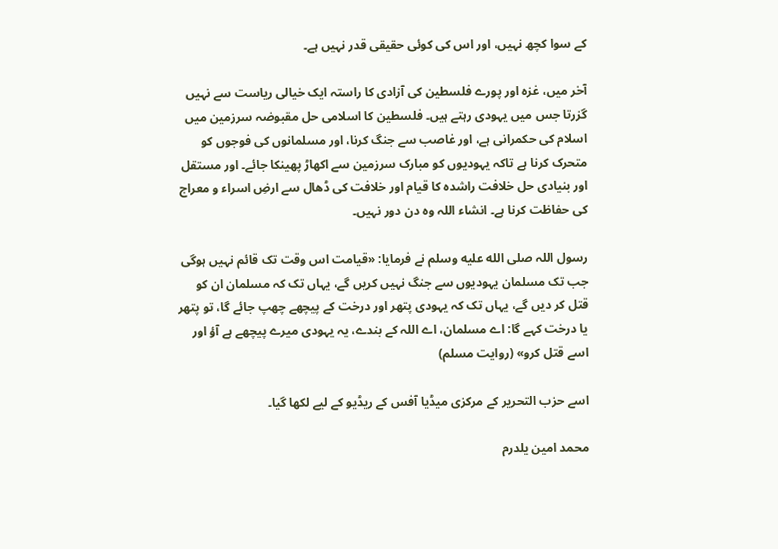کے سوا کچھ نہیں، اور اس کی کوئی حقیقی قدر نہیں ہے۔

آخر میں، غزہ اور پورے فلسطین کی آزادی کا راستہ ایک خیالی ریاست سے نہیں گزرتا جس میں یہودی رہتے ہیں۔ فلسطین کا اسلامی حل مقبوضہ سرزمین میں اسلام کی حکمرانی ہے، اور غاصب سے جنگ کرنا، اور مسلمانوں کی فوجوں کو متحرک کرنا ہے تاکہ یہودیوں کو مبارک سرزمین سے اکھاڑ پھینکا جائے۔ اور مستقل اور بنیادی حل خلافت راشدہ کا قیام اور خلافت کی ڈھال سے ارضِ اسراء و معراج کی حفاظت کرنا ہے۔ انشاء اللہ وہ دن دور نہیں۔

رسول اللہ صلى الله عليه وسلم نے فرمایا: «قیامت اس وقت تک قائم نہیں ہوگی جب تک مسلمان یہودیوں سے جنگ نہیں کریں گے، یہاں تک کہ مسلمان ان کو قتل کر دیں گے، یہاں تک کہ یہودی پتھر اور درخت کے پیچھے چھپ جائے گا، تو پتھر یا درخت کہے گا: اے مسلمان، اے اللہ کے بندے، یہ یہودی میرے پیچھے ہے آؤ اور اسے قتل کرو» (روایت مسلم)

اسے حزب التحریر کے مرکزی میڈیا آفس کے ریڈیو کے لیے لکھا گیا۔

محمد امین یلدرم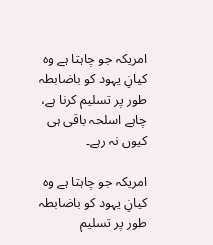امریکہ جو چاہتا ہے وہ کیانِ یہود کو باضابطہ طور پر تسلیم کرنا ہے، چاہے اسلحہ باقی ہی کیوں نہ رہے۔

امریکہ جو چاہتا ہے وہ کیانِ یہود کو باضابطہ طور پر تسلیم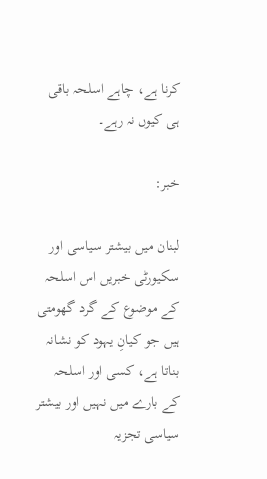کرنا ہے، چاہے اسلحہ باقی ہی کیوں نہ رہے۔

خبر:

لبنان میں بیشتر سیاسی اور سکیورٹی خبریں اس اسلحہ کے موضوع کے گرد گھومتی ہیں جو کیانِ یہود کو نشانہ بناتا ہے، کسی اور اسلحہ کے بارے میں نہیں اور بیشتر سیاسی تجزیہ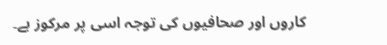کاروں اور صحافیوں کی توجہ اسی پر مرکوز ہے۔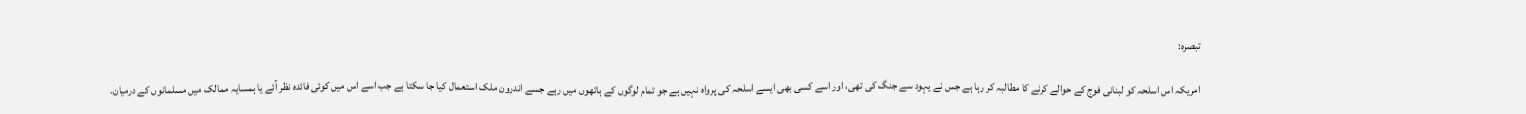تبصرہ:

امریکہ اس اسلحہ کو لبنانی فوج کے حوالے کرنے کا مطالبہ کر رہا ہے جس نے یہود سے جنگ کی تھی، اور اسے کسی بھی ایسے اسلحہ کی پرواہ نہیں ہے جو تمام لوگوں کے ہاتھوں میں رہے جسے اندرون ملک استعمال کیا جا سکتا ہے جب اسے اس میں کوئی فائدہ نظر آئے یا ہمسایہ ممالک میں مسلمانوں کے درمیان۔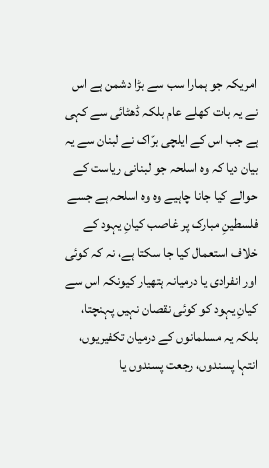امریکہ جو ہمارا سب سے بڑا دشمن ہے اس نے یہ بات کھلے عام بلکہ ڈھٹائی سے کہی ہے جب اس کے ایلچی برّاک نے لبنان سے یہ بیان دیا کہ وہ اسلحہ جو لبنانی ریاست کے حوالے کیا جانا چاہیے وہ وہ اسلحہ ہے جسے فلسطینِ مبارک پر غاصب کیانِ یہود کے خلاف استعمال کیا جا سکتا ہے، نہ کہ کوئی اور انفرادی یا درمیانہ ہتھیار کیونکہ اس سے کیانِ یہود کو کوئی نقصان نہیں پہنچتا، بلکہ یہ مسلمانوں کے درمیان تکفیریوں، انتہا پسندوں، رجعت پسندوں یا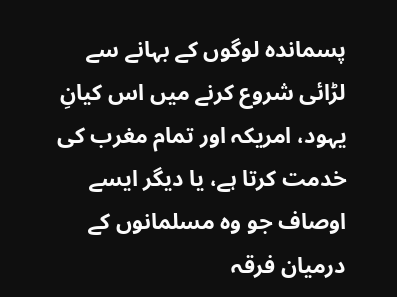پسماندہ لوگوں کے بہانے سے لڑائی شروع کرنے میں اس کیانِ یہود، امریکہ اور تمام مغرب کی خدمت کرتا ہے، یا دیگر ایسے اوصاف جو وہ مسلمانوں کے درمیان فرقہ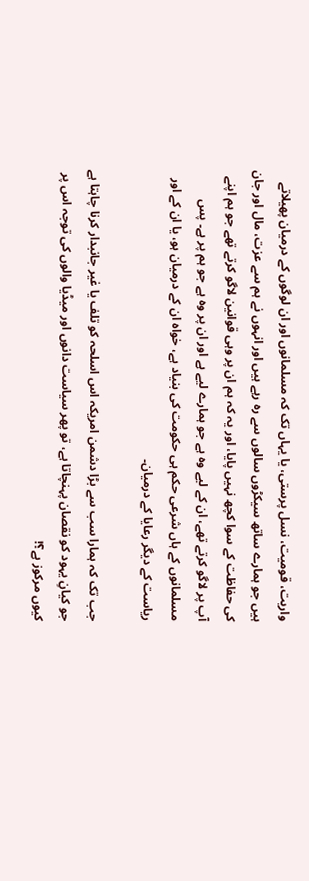واریت، قومیت، نسل پرستی، یا یہاں تک کہ مسلمانوں اور ان لوگوں کے درمیان پھیلاتے ہیں جو ہمارے ساتھ سیکڑوں سالوں سے رہ رہے ہیں اور انہوں نے ہم سے عزت، مال اور جان کی حفاظت کے سوا کچھ نہیں پایا، اور یہ کہ ہم ان پر وہی قوانین لاگو کرتے تھے جو ہم اپنے آپ پر لاگو کرتے تھے، ان کے لیے وہ ہے جو ہمارے لیے ہے اور ان پر وہ ہے جو ہم پر ہے۔ پس مسلمانوں کے ہاں شرعی حکم ہی حکومت کی بنیاد ہے، خواہ ان کے درمیان ہو، یا ان کے اور ریاست کے دیگر رعایا کے درمیان۔

جب تک کہ ہمارا سب سے بڑا دشمن امریکہ اس اسلحہ کو تلف یا غیر جانبدار کرنا چاہتا ہے جو کیانِ یہود کو نقصان پہنچاتا ہے، تو پھر سیاست دانوں اور میڈیا والوں کی توجہ اس پر کیوں مرکوز ہے؟!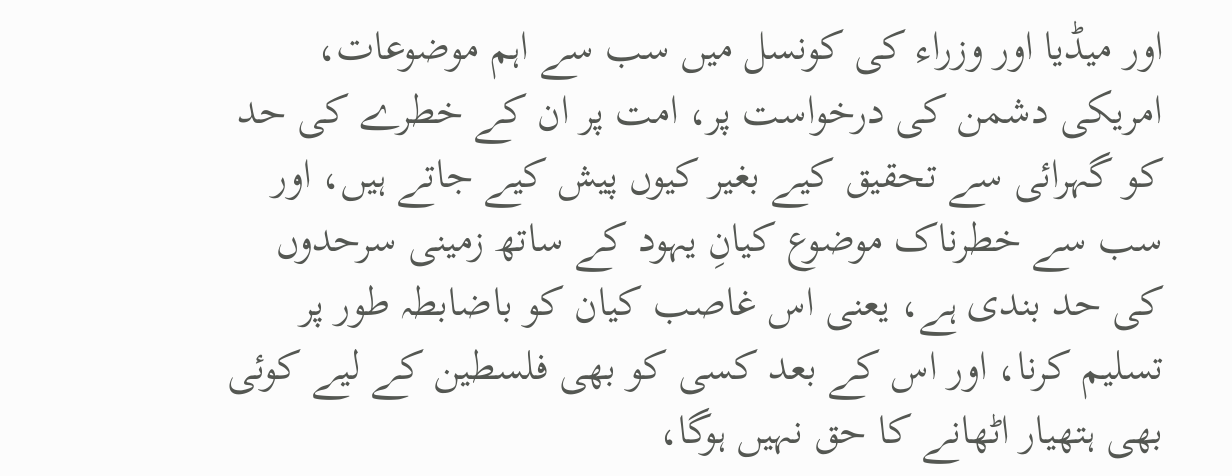اور میڈیا اور وزراء کی کونسل میں سب سے اہم موضوعات، امریکی دشمن کی درخواست پر، امت پر ان کے خطرے کی حد کو گہرائی سے تحقیق کیے بغیر کیوں پیش کیے جاتے ہیں، اور سب سے خطرناک موضوع کیانِ یہود کے ساتھ زمینی سرحدوں کی حد بندی ہے، یعنی اس غاصب کیان کو باضابطہ طور پر تسلیم کرنا، اور اس کے بعد کسی کو بھی فلسطین کے لیے کوئی بھی ہتھیار اٹھانے کا حق نہیں ہوگا،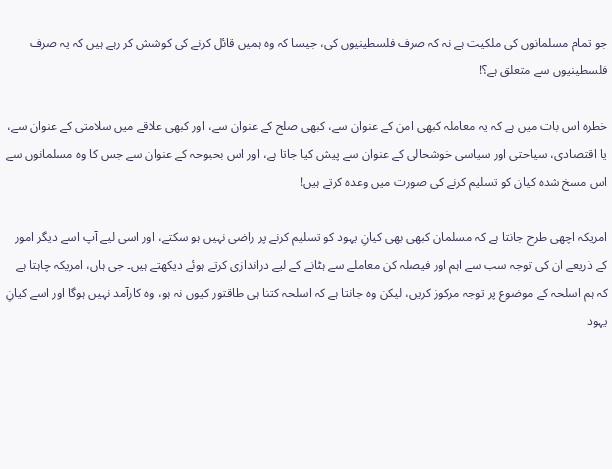جو تمام مسلمانوں کی ملکیت ہے نہ کہ صرف فلسطینیوں کی، جیسا کہ وہ ہمیں قائل کرنے کی کوشش کر رہے ہیں کہ یہ صرف فلسطینیوں سے متعلق ہے؟!

خطرہ اس بات میں ہے کہ یہ معاملہ کبھی امن کے عنوان سے، کبھی صلح کے عنوان سے، اور کبھی علاقے میں سلامتی کے عنوان سے، یا اقتصادی، سیاحتی اور سیاسی خوشحالی کے عنوان سے پیش کیا جاتا ہے، اور اس بحبوحہ کے عنوان سے جس کا وہ مسلمانوں سے اس مسخ شدہ کیان کو تسلیم کرنے کی صورت میں وعدہ کرتے ہیں!

امریکہ اچھی طرح جانتا ہے کہ مسلمان کبھی بھی کیانِ یہود کو تسلیم کرنے پر راضی نہیں ہو سکتے، اور اسی لیے آپ اسے دیگر امور کے ذریعے ان کی توجہ سب سے اہم اور فیصلہ کن معاملے سے ہٹانے کے لیے دراندازی کرتے ہوئے دیکھتے ہیں۔ جی ہاں، امریکہ چاہتا ہے کہ ہم اسلحہ کے موضوع پر توجہ مرکوز کریں، لیکن وہ جانتا ہے کہ اسلحہ کتنا ہی طاقتور کیوں نہ ہو، وہ کارآمد نہیں ہوگا اور اسے کیانِ یہود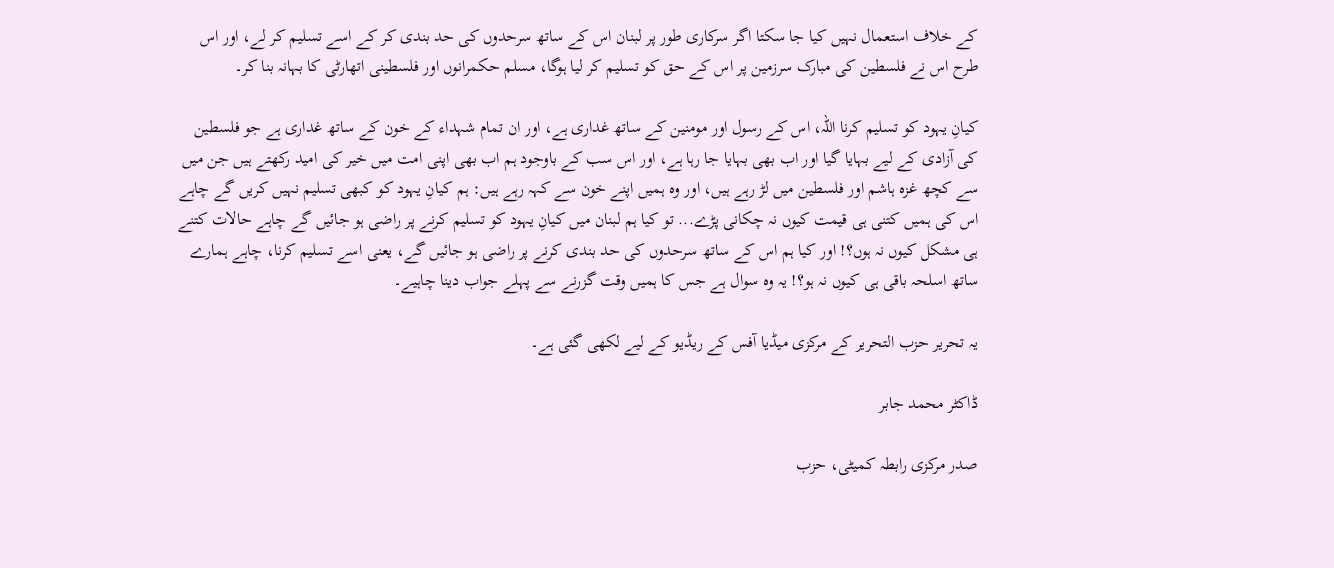کے خلاف استعمال نہیں کیا جا سکتا اگر سرکاری طور پر لبنان اس کے ساتھ سرحدوں کی حد بندی کر کے اسے تسلیم کر لے، اور اس طرح اس نے فلسطین کی مبارک سرزمین پر اس کے حق کو تسلیم کر لیا ہوگا، مسلم حکمرانوں اور فلسطینی اتھارٹی کا بہانہ بنا کر۔

کیانِ یہود کو تسلیم کرنا اللہ، اس کے رسول اور مومنین کے ساتھ غداری ہے، اور ان تمام شہداء کے خون کے ساتھ غداری ہے جو فلسطین کی آزادی کے لیے بہایا گیا اور اب بھی بہایا جا رہا ہے، اور اس سب کے باوجود ہم اب بھی اپنی امت میں خیر کی امید رکھتے ہیں جن میں سے کچھ غزہ ہاشم اور فلسطین میں لڑ رہے ہیں، اور وہ ہمیں اپنے خون سے کہہ رہے ہیں: ہم کیانِ یہود کو کبھی تسلیم نہیں کریں گے چاہے اس کی ہمیں کتنی ہی قیمت کیوں نہ چکانی پڑے... تو کیا ہم لبنان میں کیانِ یہود کو تسلیم کرنے پر راضی ہو جائیں گے چاہے حالات کتنے ہی مشکل کیوں نہ ہوں؟! اور کیا ہم اس کے ساتھ سرحدوں کی حد بندی کرنے پر راضی ہو جائیں گے، یعنی اسے تسلیم کرنا، چاہے ہمارے ساتھ اسلحہ باقی ہی کیوں نہ ہو؟! یہ وہ سوال ہے جس کا ہمیں وقت گزرنے سے پہلے جواب دینا چاہیے۔

یہ تحریر حزب التحریر کے مرکزی میڈیا آفس کے ریڈیو کے لیے لکھی گئی ہے۔

ڈاکٹر محمد جابر

صدر مرکزی رابطہ کمیٹی، حزب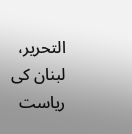التحریر، لبنان کی ریاست